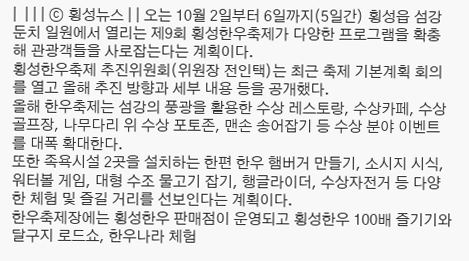|  | | | ⓒ 횡성뉴스 | | 오는 10월 2일부터 6일까지(5일간) 횡성읍 섬강둔치 일원에서 열리는 제9회 횡성한우축제가 다양한 프로그램을 확충해 관광객들을 사로잡는다는 계획이다.
횡성한우축제 추진위원회(위원장 전인택)는 최근 축제 기본계획 회의를 열고 올해 추진 방향과 세부 내용 등을 공개했다.
올해 한우축제는 섬강의 풍광을 활용한 수상 레스토랑, 수상카페, 수상 골프장, 나무다리 위 수상 포토존, 맨손 송어잡기 등 수상 분야 이벤트를 대폭 확대한다.
또한 족욕시설 2곳을 설치하는 한편 한우 햄버거 만들기, 소시지 시식, 워터볼 게임, 대형 수조 물고기 잡기, 행글라이더, 수상자전거 등 다양한 체험 및 즐길 거리를 선보인다는 계획이다.
한우축제장에는 횡성한우 판매점이 운영되고 횡성한우 100배 즐기기와 달구지 로드쇼, 한우나라 체험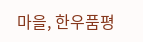마을, 한우품평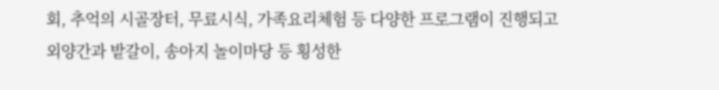회, 추억의 시골장터, 무료시식, 가족요리체험 등 다양한 프로그램이 진행되고 외양간과 밭갈이, 송아지 놀이마당 등 횡성한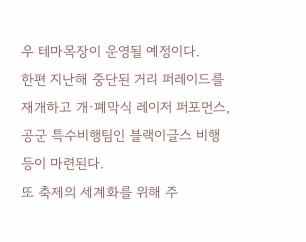우 테마목장이 운영될 예정이다.
한편 지난해 중단된 거리 퍼레이드를 재개하고 개·폐막식 레이저 퍼포먼스, 공군 특수비행팀인 블랙이글스 비행 등이 마련된다.
또 축제의 세계화를 위해 주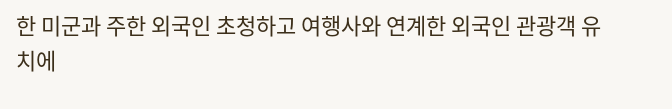한 미군과 주한 외국인 초청하고 여행사와 연계한 외국인 관광객 유치에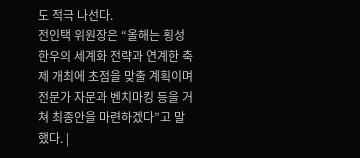도 적극 나선다.
전인택 위원장은 “올해는 횡성한우의 세계화 전략과 연계한 축제 개최에 초점을 맞출 계획이며 전문가 자문과 벤치마킹 등을 거쳐 최종안을 마련하겠다”고 말했다. |